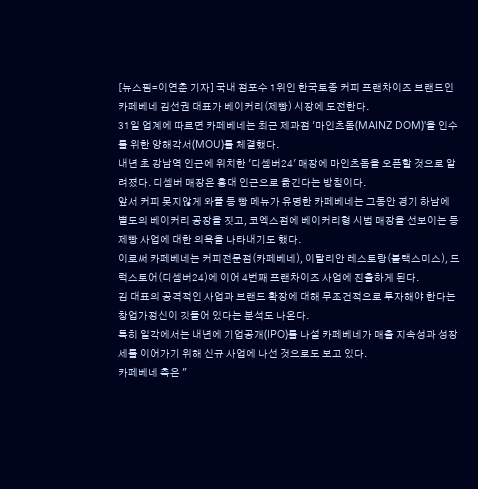[뉴스핌=이연춘 기자] 국내 점포수 1위인 한국토종 커피 프랜차이즈 브랜드인 카페베네 김선권 대표가 베이커리(제빵) 시장에 도전한다.
31일 업계에 따르면 카페베네는 최근 제과점 '마인츠돔(MAINZ DOM)'을 인수를 위한 양해각서(MOU)를 체결했다.
내년 초 강남역 인근에 위치한 '디셈버24' 매장에 마인츠돔을 오픈할 것으로 알려졌다. 디셈버 매장은 홍대 인근으로 옮긴다는 방침이다.
앞서 커피 못지않게 와플 등 빵 메뉴가 유명한 카페베네는 그동안 경기 하남에 별도의 베이커리 공장을 짓고, 코엑스점에 베이커리형 시범 매장을 선보이는 등 제빵 사업에 대한 의욕을 나타내기도 했다.
이로써 카페베네는 커피전문점(카페베네), 이탈리안 레스토랑(블랙스미스), 드럭스토어(디셈버24)에 이어 4번째 프랜차이즈 사업에 진출하게 된다.
김 대표의 공격적인 사업과 브랜드 확장에 대해 무조건적으로 투자해야 한다는 창업가정신이 깃들어 있다는 분석도 나온다.
특히 일각에서는 내년에 기업공개(IPO)를 나설 카페베네가 매출 지속성과 성장세를 이어가기 위해 신규 사업에 나선 것으로도 보고 있다.
카페베네 측은 "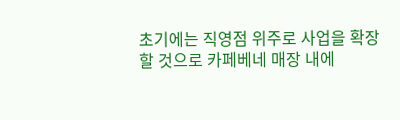초기에는 직영점 위주로 사업을 확장할 것으로 카페베네 매장 내에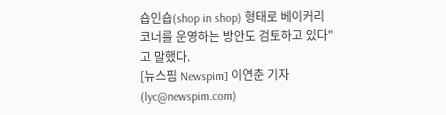숍인숍(shop in shop) 형태로 베이커리 코너를 운영하는 방안도 검토하고 있다"고 말했다.
[뉴스핌 Newspim] 이연춘 기자 (lyc@newspim.com)